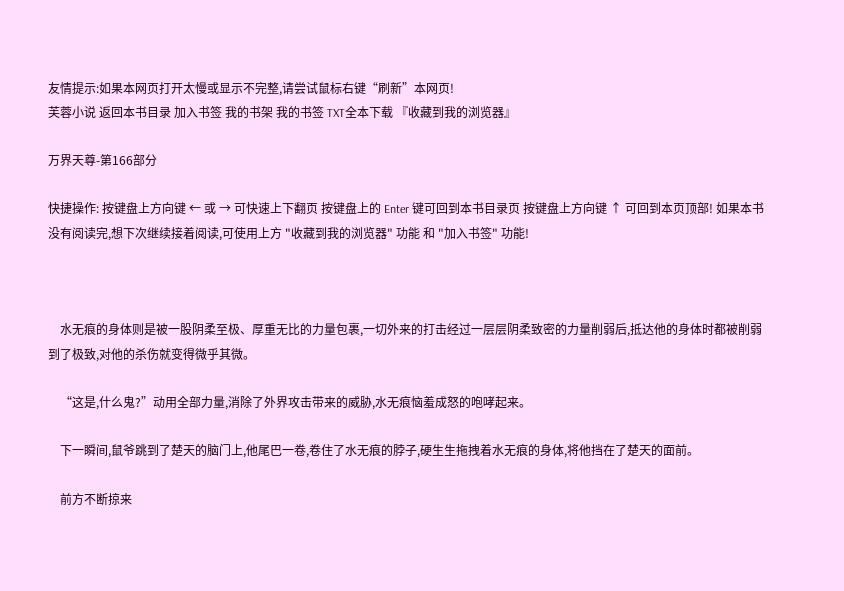友情提示:如果本网页打开太慢或显示不完整,请尝试鼠标右键“刷新”本网页!
芙蓉小说 返回本书目录 加入书签 我的书架 我的书签 TXT全本下载 『收藏到我的浏览器』

万界天尊-第166部分

快捷操作: 按键盘上方向键 ← 或 → 可快速上下翻页 按键盘上的 Enter 键可回到本书目录页 按键盘上方向键 ↑ 可回到本页顶部! 如果本书没有阅读完,想下次继续接着阅读,可使用上方 "收藏到我的浏览器" 功能 和 "加入书签" 功能!



    水无痕的身体则是被一股阴柔至极、厚重无比的力量包裹,一切外来的打击经过一层层阴柔致密的力量削弱后,抵达他的身体时都被削弱到了极致,对他的杀伤就变得微乎其微。

    “这是,什么鬼?”动用全部力量,消除了外界攻击带来的威胁,水无痕恼羞成怒的咆哮起来。

    下一瞬间,鼠爷跳到了楚天的脑门上,他尾巴一卷,卷住了水无痕的脖子,硬生生拖拽着水无痕的身体,将他挡在了楚天的面前。

    前方不断掠来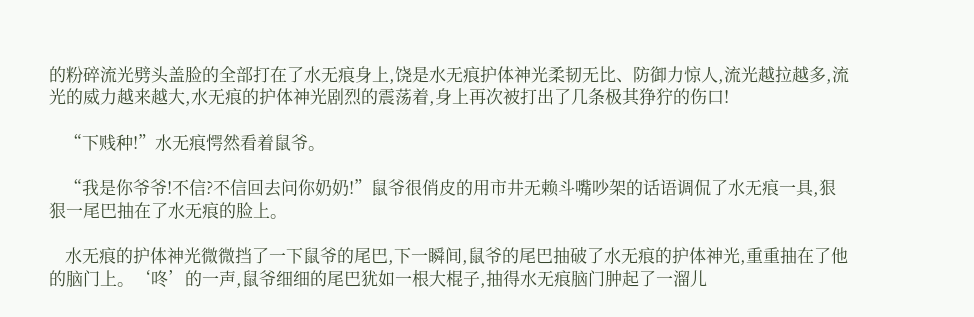的粉碎流光劈头盖脸的全部打在了水无痕身上,饶是水无痕护体神光柔韧无比、防御力惊人,流光越拉越多,流光的威力越来越大,水无痕的护体神光剧烈的震荡着,身上再次被打出了几条极其狰狞的伤口!

    “下贱种!”水无痕愕然看着鼠爷。

    “我是你爷爷!不信?不信回去问你奶奶!”鼠爷很俏皮的用市井无赖斗嘴吵架的话语调侃了水无痕一具,狠狠一尾巴抽在了水无痕的脸上。

    水无痕的护体神光微微挡了一下鼠爷的尾巴,下一瞬间,鼠爷的尾巴抽破了水无痕的护体神光,重重抽在了他的脑门上。‘咚’的一声,鼠爷细细的尾巴犹如一根大棍子,抽得水无痕脑门肿起了一溜儿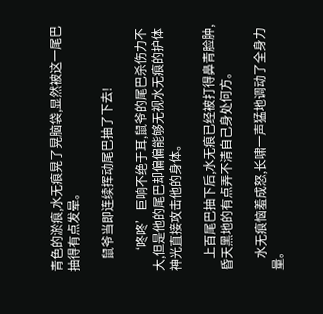青色的淤痕,水无痕晃了晃脑袋,显然被这一尾巴抽得有点发晕。

    鼠爷当即连续挥动尾巴抽了下去!

    ‘咚咚’巨响不绝于耳,鼠爷的尾巴杀伤力不大,但是他的尾巴却偏偏能够无视水无痕的护体神光直接攻击他的身体。

    上百尾巴抽下后,水无痕已经被打得鼻青脸肿,昏天黑地的有点弄不清自己身处何方。

    水无痕恼羞成怒,长啸一声猛地调动了全身力量。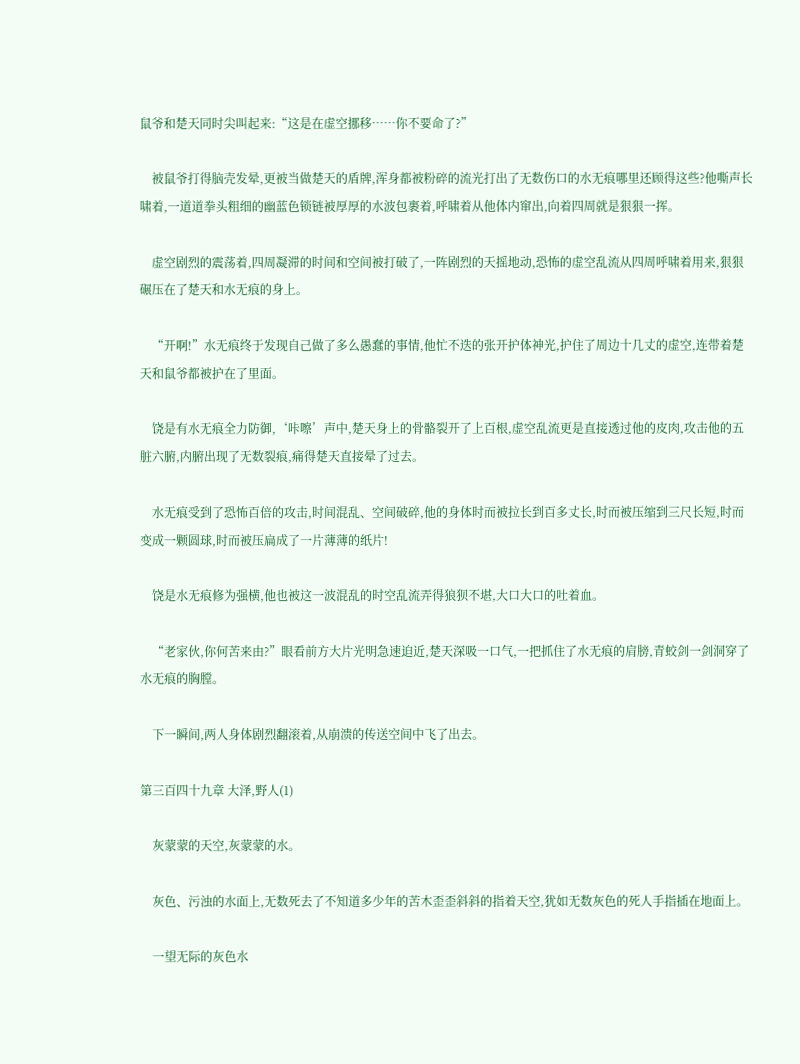鼠爷和楚天同时尖叫起来:“这是在虚空挪移……你不要命了?”

    被鼠爷打得脑壳发晕,更被当做楚天的盾牌,浑身都被粉碎的流光打出了无数伤口的水无痕哪里还顾得这些?他嘶声长啸着,一道道拳头粗细的幽蓝色锁链被厚厚的水波包裹着,呼啸着从他体内窜出,向着四周就是狠狠一挥。

    虚空剧烈的震荡着,四周凝滞的时间和空间被打破了,一阵剧烈的天摇地动,恐怖的虚空乱流从四周呼啸着用来,狠狠碾压在了楚天和水无痕的身上。

    “开啊!”水无痕终于发现自己做了多么愚蠢的事情,他忙不迭的张开护体神光,护住了周边十几丈的虚空,连带着楚天和鼠爷都被护在了里面。

    饶是有水无痕全力防御,‘咔嚓’声中,楚天身上的骨骼裂开了上百根,虚空乱流更是直接透过他的皮肉,攻击他的五脏六腑,内腑出现了无数裂痕,痛得楚天直接晕了过去。

    水无痕受到了恐怖百倍的攻击,时间混乱、空间破碎,他的身体时而被拉长到百多丈长,时而被压缩到三尺长短,时而变成一颗圆球,时而被压扁成了一片薄薄的纸片!

    饶是水无痕修为强横,他也被这一波混乱的时空乱流弄得狼狈不堪,大口大口的吐着血。

    “老家伙,你何苦来由?”眼看前方大片光明急速迫近,楚天深吸一口气,一把抓住了水无痕的肩膀,青蛟剑一剑洞穿了水无痕的胸膛。

    下一瞬间,两人身体剧烈翻滚着,从崩溃的传送空间中飞了出去。

第三百四十九章 大泽,野人(1)

    灰蒙蒙的天空,灰蒙蒙的水。

    灰色、污浊的水面上,无数死去了不知道多少年的苦木歪歪斜斜的指着天空,犹如无数灰色的死人手指插在地面上。

    一望无际的灰色水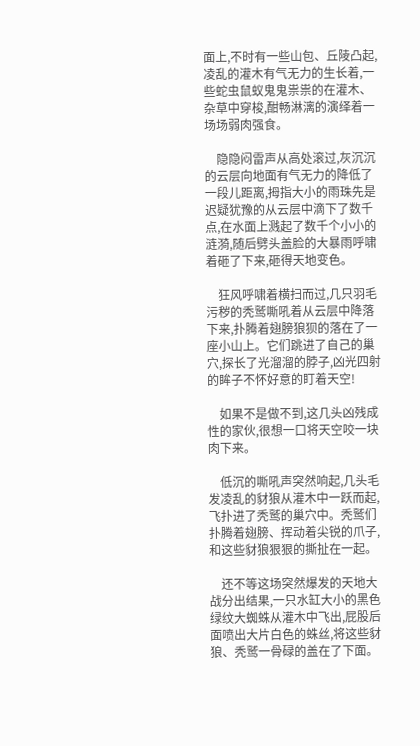面上,不时有一些山包、丘陵凸起,凌乱的灌木有气无力的生长着,一些蛇虫鼠蚁鬼鬼祟祟的在灌木、杂草中穿梭,酣畅淋漓的演绎着一场场弱肉强食。

    隐隐闷雷声从高处滚过,灰沉沉的云层向地面有气无力的降低了一段儿距离,拇指大小的雨珠先是迟疑犹豫的从云层中滴下了数千点,在水面上溅起了数千个小小的涟漪,随后劈头盖脸的大暴雨呼啸着砸了下来,砸得天地变色。

    狂风呼啸着横扫而过,几只羽毛污秽的秃鹫嘶吼着从云层中降落下来,扑腾着翅膀狼狈的落在了一座小山上。它们跳进了自己的巢穴,探长了光溜溜的脖子,凶光四射的眸子不怀好意的盯着天空!

    如果不是做不到,这几头凶残成性的家伙,很想一口将天空咬一块肉下来。

    低沉的嘶吼声突然响起,几头毛发凌乱的豺狼从灌木中一跃而起,飞扑进了秃鹫的巢穴中。秃鹫们扑腾着翅膀、挥动着尖锐的爪子,和这些豺狼狠狠的撕扯在一起。

    还不等这场突然爆发的天地大战分出结果,一只水缸大小的黑色绿纹大蜘蛛从灌木中飞出,屁股后面喷出大片白色的蛛丝,将这些豺狼、秃鹫一骨碌的盖在了下面。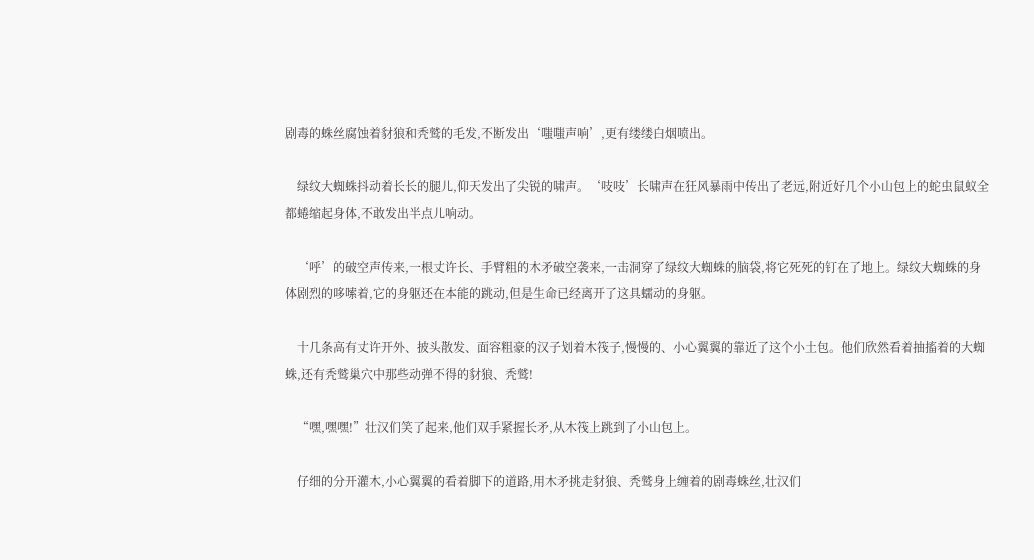剧毒的蛛丝腐蚀着豺狼和秃鹫的毛发,不断发出‘嗤嗤声响’,更有缕缕白烟喷出。

    绿纹大蜘蛛抖动着长长的腿儿,仰天发出了尖锐的啸声。‘吱吱’长啸声在狂风暴雨中传出了老远,附近好几个小山包上的蛇虫鼠蚁全都蜷缩起身体,不敢发出半点儿响动。

    ‘呼’的破空声传来,一根丈许长、手臂粗的木矛破空袭来,一击洞穿了绿纹大蜘蛛的脑袋,将它死死的钉在了地上。绿纹大蜘蛛的身体剧烈的哆嗦着,它的身躯还在本能的跳动,但是生命已经离开了这具蠕动的身躯。

    十几条高有丈许开外、披头散发、面容粗豪的汉子划着木筏子,慢慢的、小心翼翼的靠近了这个小土包。他们欣然看着抽搐着的大蜘蛛,还有秃鹫巢穴中那些动弹不得的豺狼、秃鹫!

    “嘿,嘿嘿!”壮汉们笑了起来,他们双手紧握长矛,从木筏上跳到了小山包上。

    仔细的分开灌木,小心翼翼的看着脚下的道路,用木矛挑走豺狼、秃鹫身上缠着的剧毒蛛丝,壮汉们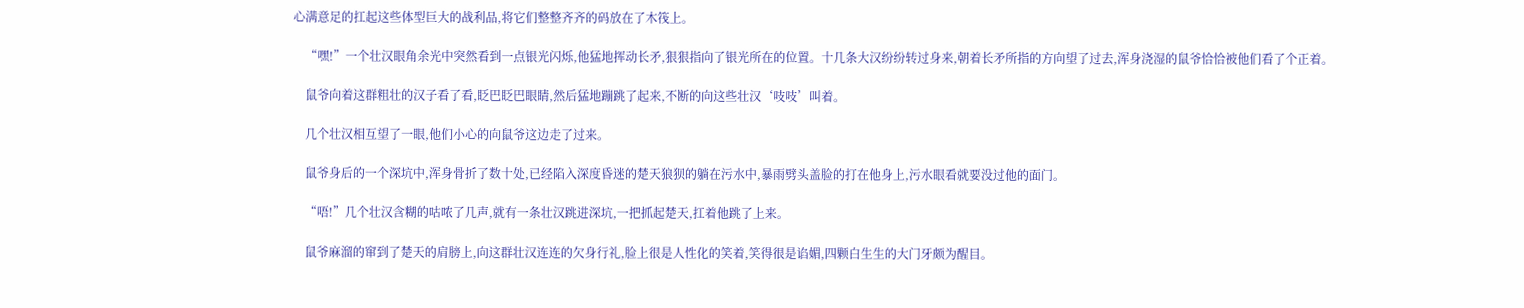心满意足的扛起这些体型巨大的战利品,将它们整整齐齐的码放在了木筏上。

    “嘿!”一个壮汉眼角余光中突然看到一点银光闪烁,他猛地挥动长矛,狠狠指向了银光所在的位置。十几条大汉纷纷转过身来,朝着长矛所指的方向望了过去,浑身浇湿的鼠爷恰恰被他们看了个正着。

    鼠爷向着这群粗壮的汉子看了看,眨巴眨巴眼睛,然后猛地蹦跳了起来,不断的向这些壮汉‘吱吱’叫着。

    几个壮汉相互望了一眼,他们小心的向鼠爷这边走了过来。

    鼠爷身后的一个深坑中,浑身骨折了数十处,已经陷入深度昏迷的楚天狼狈的躺在污水中,暴雨劈头盖脸的打在他身上,污水眼看就要没过他的面门。

    “唔!”几个壮汉含糊的咕哝了几声,就有一条壮汉跳进深坑,一把抓起楚天,扛着他跳了上来。

    鼠爷麻溜的窜到了楚天的肩膀上,向这群壮汉连连的欠身行礼,脸上很是人性化的笑着,笑得很是谄媚,四颗白生生的大门牙颇为醒目。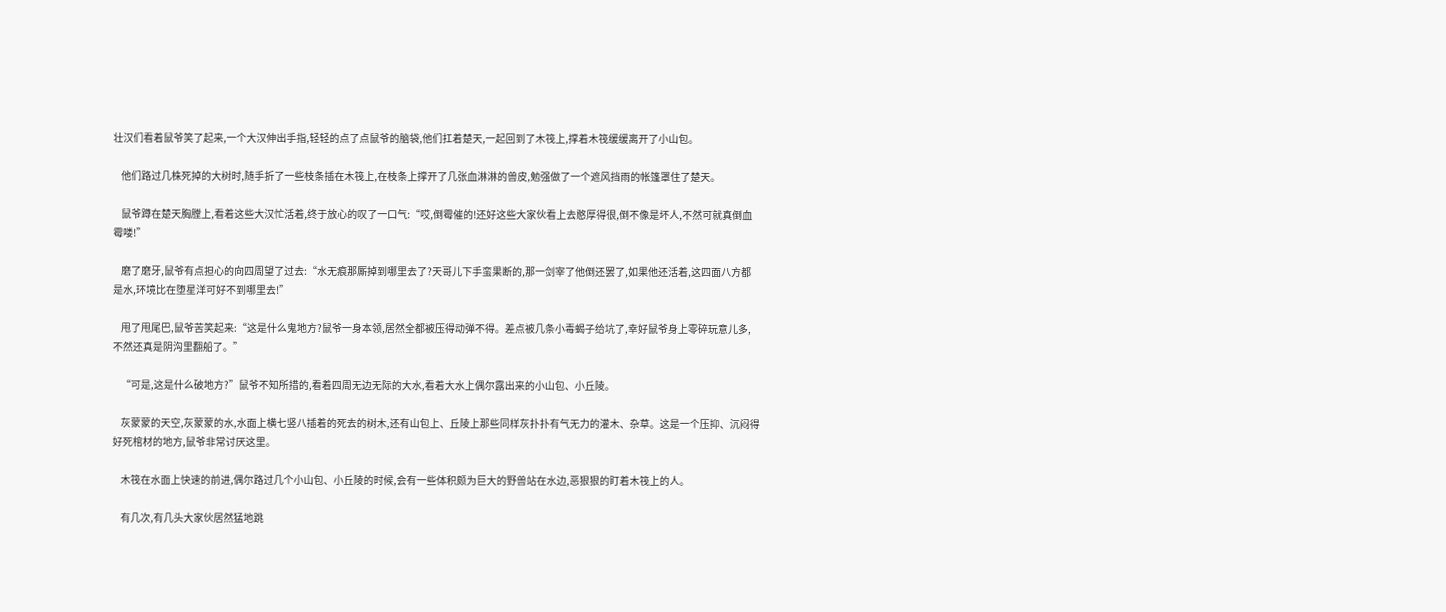壮汉们看着鼠爷笑了起来,一个大汉伸出手指,轻轻的点了点鼠爷的脑袋,他们扛着楚天,一起回到了木筏上,撑着木筏缓缓离开了小山包。

    他们路过几株死掉的大树时,随手折了一些枝条插在木筏上,在枝条上撑开了几张血淋淋的兽皮,勉强做了一个遮风挡雨的帐篷罩住了楚天。

    鼠爷蹲在楚天胸膛上,看着这些大汉忙活着,终于放心的叹了一口气:“哎,倒霉催的!还好这些大家伙看上去憨厚得很,倒不像是坏人,不然可就真倒血霉喽!”

    磨了磨牙,鼠爷有点担心的向四周望了过去:“水无痕那厮掉到哪里去了?天哥儿下手蛮果断的,那一剑宰了他倒还罢了,如果他还活着,这四面八方都是水,环境比在堕星洋可好不到哪里去!”

    甩了甩尾巴,鼠爷苦笑起来:“这是什么鬼地方?鼠爷一身本领,居然全都被压得动弹不得。差点被几条小毒蝎子给坑了,幸好鼠爷身上零碎玩意儿多,不然还真是阴沟里翻船了。”

    “可是,这是什么破地方?”鼠爷不知所措的,看着四周无边无际的大水,看着大水上偶尔露出来的小山包、小丘陵。

    灰蒙蒙的天空,灰蒙蒙的水,水面上横七竖八插着的死去的树木,还有山包上、丘陵上那些同样灰扑扑有气无力的灌木、杂草。这是一个压抑、沉闷得好死棺材的地方,鼠爷非常讨厌这里。

    木筏在水面上快速的前进,偶尔路过几个小山包、小丘陵的时候,会有一些体积颇为巨大的野兽站在水边,恶狠狠的盯着木筏上的人。

    有几次,有几头大家伙居然猛地跳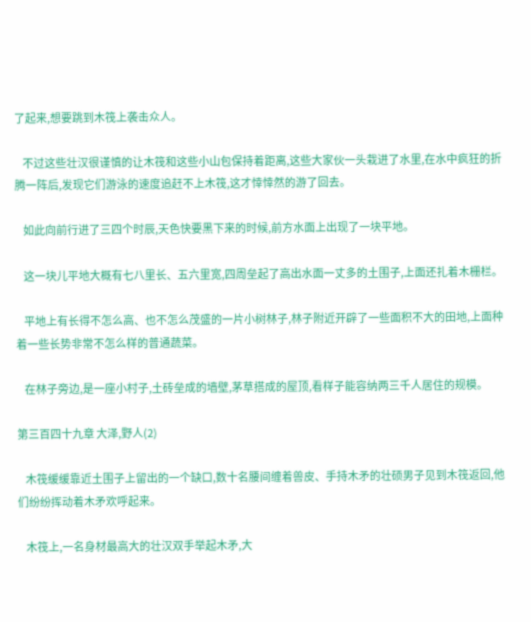了起来,想要跳到木筏上袭击众人。

    不过这些壮汉很谨慎的让木筏和这些小山包保持着距离,这些大家伙一头栽进了水里,在水中疯狂的折腾一阵后,发现它们游泳的速度追赶不上木筏,这才悻悻然的游了回去。

    如此向前行进了三四个时辰,天色快要黑下来的时候,前方水面上出现了一块平地。

    这一块儿平地大概有七八里长、五六里宽,四周垒起了高出水面一丈多的土围子,上面还扎着木栅栏。

    平地上有长得不怎么高、也不怎么茂盛的一片小树林子,林子附近开辟了一些面积不大的田地,上面种着一些长势非常不怎么样的普通蔬菜。

    在林子旁边,是一座小村子,土砖垒成的墙壁,茅草搭成的屋顶,看样子能容纳两三千人居住的规模。

第三百四十九章 大泽,野人(2)

    木筏缓缓靠近土围子上留出的一个缺口,数十名腰间缠着兽皮、手持木矛的壮硕男子见到木筏返回,他们纷纷挥动着木矛欢呼起来。

    木筏上,一名身材最高大的壮汉双手举起木矛,大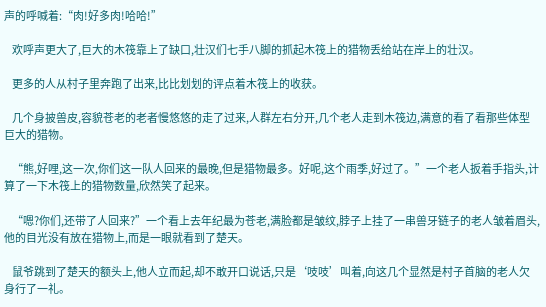声的呼喊着:“肉!好多肉!哈哈!”

    欢呼声更大了,巨大的木筏靠上了缺口,壮汉们七手八脚的抓起木筏上的猎物丢给站在岸上的壮汉。

    更多的人从村子里奔跑了出来,比比划划的评点着木筏上的收获。

    几个身披兽皮,容貌苍老的老者慢悠悠的走了过来,人群左右分开,几个老人走到木筏边,满意的看了看那些体型巨大的猎物。

    “熊,好哩,这一次,你们这一队人回来的最晚,但是猎物最多。好呢,这个雨季,好过了。”一个老人扳着手指头,计算了一下木筏上的猎物数量,欣然笑了起来。

    “嗯?你们,还带了人回来?”一个看上去年纪最为苍老,满脸都是皱纹,脖子上挂了一串兽牙链子的老人皱着眉头,他的目光没有放在猎物上,而是一眼就看到了楚天。

    鼠爷跳到了楚天的额头上,他人立而起,却不敢开口说话,只是‘吱吱’叫着,向这几个显然是村子首脑的老人欠身行了一礼。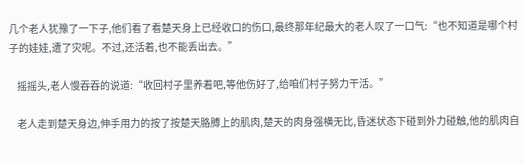几个老人犹豫了一下子,他们看了看楚天身上已经收口的伤口,最终那年纪最大的老人叹了一口气:“也不知道是哪个村子的娃娃,遭了灾呢。不过,还活着,也不能丢出去。”

    摇摇头,老人慢吞吞的说道:“收回村子里养着吧,等他伤好了,给咱们村子努力干活。”

    老人走到楚天身边,伸手用力的按了按楚天胳膊上的肌肉,楚天的肉身强横无比,昏迷状态下碰到外力碰触,他的肌肉自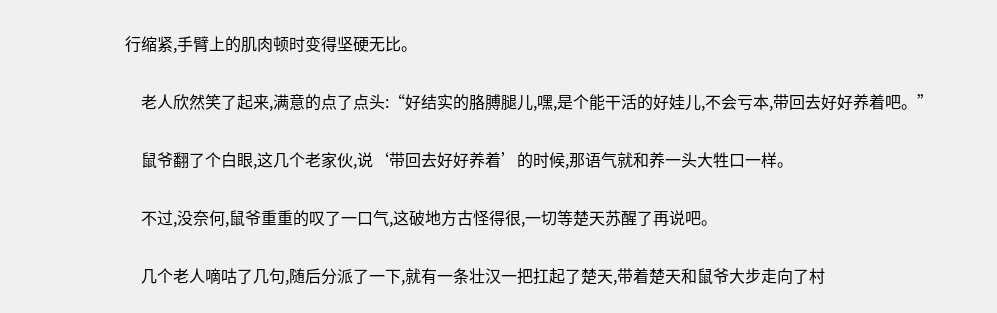行缩紧,手臂上的肌肉顿时变得坚硬无比。

    老人欣然笑了起来,满意的点了点头:“好结实的胳膊腿儿,嘿,是个能干活的好娃儿,不会亏本,带回去好好养着吧。”

    鼠爷翻了个白眼,这几个老家伙,说‘带回去好好养着’的时候,那语气就和养一头大牲口一样。

    不过,没奈何,鼠爷重重的叹了一口气,这破地方古怪得很,一切等楚天苏醒了再说吧。

    几个老人嘀咕了几句,随后分派了一下,就有一条壮汉一把扛起了楚天,带着楚天和鼠爷大步走向了村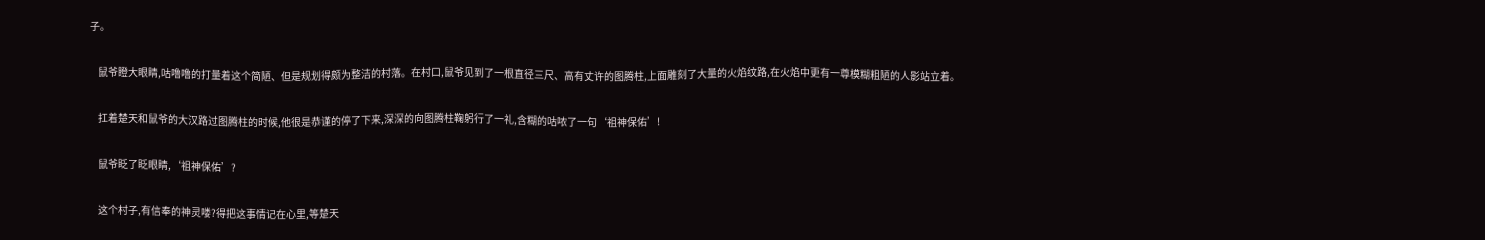子。

    鼠爷瞪大眼睛,咕噜噜的打量着这个简陋、但是规划得颇为整洁的村落。在村口,鼠爷见到了一根直径三尺、高有丈许的图腾柱,上面雕刻了大量的火焰纹路,在火焰中更有一尊模糊粗陋的人影站立着。

    扛着楚天和鼠爷的大汉路过图腾柱的时候,他很是恭谨的停了下来,深深的向图腾柱鞠躬行了一礼,含糊的咕哝了一句‘祖神保佑’!

    鼠爷眨了眨眼睛,‘祖神保佑’?

    这个村子,有信奉的神灵喽?得把这事情记在心里,等楚天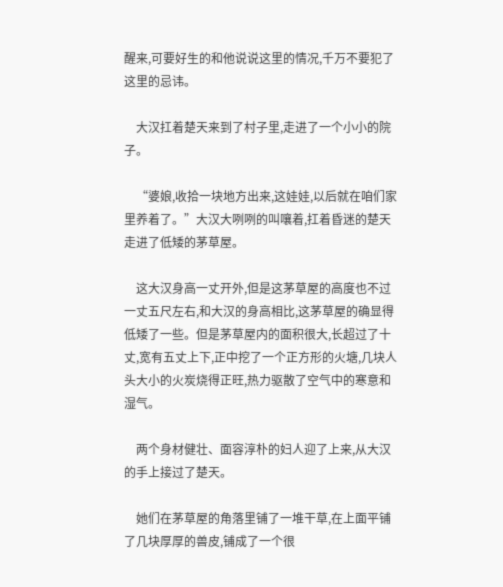醒来,可要好生的和他说说这里的情况,千万不要犯了这里的忌讳。

    大汉扛着楚天来到了村子里,走进了一个小小的院子。

    “婆娘,收拾一块地方出来,这娃娃,以后就在咱们家里养着了。”大汉大咧咧的叫嚷着,扛着昏迷的楚天走进了低矮的茅草屋。

    这大汉身高一丈开外,但是这茅草屋的高度也不过一丈五尺左右,和大汉的身高相比,这茅草屋的确显得低矮了一些。但是茅草屋内的面积很大,长超过了十丈,宽有五丈上下,正中挖了一个正方形的火塘,几块人头大小的火炭烧得正旺,热力驱散了空气中的寒意和湿气。

    两个身材健壮、面容淳朴的妇人迎了上来,从大汉的手上接过了楚天。

    她们在茅草屋的角落里铺了一堆干草,在上面平铺了几块厚厚的兽皮,铺成了一个很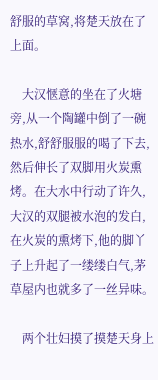舒服的草窝,将楚天放在了上面。

    大汉惬意的坐在了火塘旁,从一个陶罐中倒了一碗热水,舒舒服服的喝了下去,然后伸长了双脚用火炭熏烤。在大水中行动了许久,大汉的双腿被水泡的发白,在火炭的熏烤下,他的脚丫子上升起了一缕缕白气,茅草屋内也就多了一丝异味。

    两个壮妇摸了摸楚天身上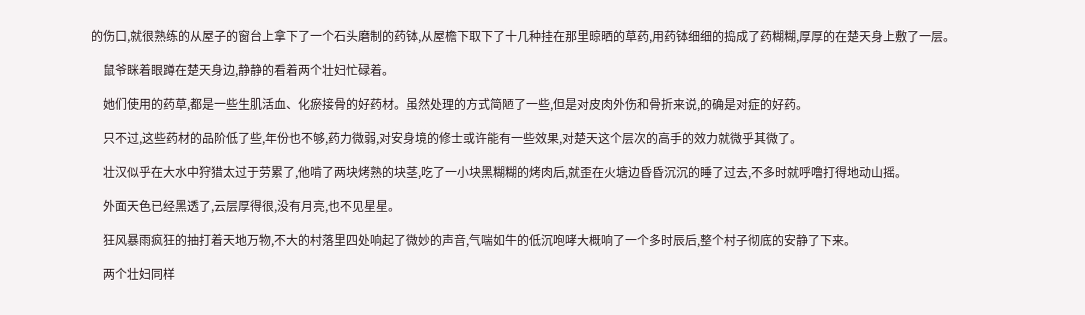的伤口,就很熟练的从屋子的窗台上拿下了一个石头磨制的药钵,从屋檐下取下了十几种挂在那里晾晒的草药,用药钵细细的捣成了药糊糊,厚厚的在楚天身上敷了一层。

    鼠爷眯着眼蹲在楚天身边,静静的看着两个壮妇忙碌着。

    她们使用的药草,都是一些生肌活血、化瘀接骨的好药材。虽然处理的方式简陋了一些,但是对皮肉外伤和骨折来说,的确是对症的好药。

    只不过,这些药材的品阶低了些,年份也不够,药力微弱,对安身境的修士或许能有一些效果,对楚天这个层次的高手的效力就微乎其微了。

    壮汉似乎在大水中狩猎太过于劳累了,他啃了两块烤熟的块茎,吃了一小块黑糊糊的烤肉后,就歪在火塘边昏昏沉沉的睡了过去,不多时就呼噜打得地动山摇。

    外面天色已经黑透了,云层厚得很,没有月亮,也不见星星。

    狂风暴雨疯狂的抽打着天地万物,不大的村落里四处响起了微妙的声音,气喘如牛的低沉咆哮大概响了一个多时辰后,整个村子彻底的安静了下来。

    两个壮妇同样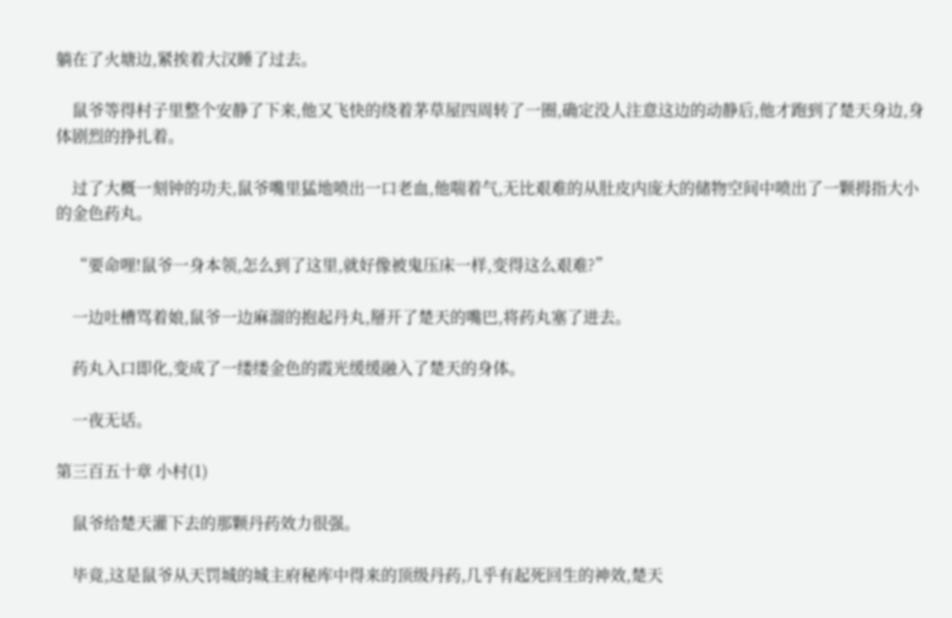躺在了火塘边,紧挨着大汉睡了过去。

    鼠爷等得村子里整个安静了下来,他又飞快的绕着茅草屋四周转了一圈,确定没人注意这边的动静后,他才跑到了楚天身边,身体剧烈的挣扎着。

    过了大概一刻钟的功夫,鼠爷嘴里猛地喷出一口老血,他喘着气,无比艰难的从肚皮内庞大的储物空间中喷出了一颗拇指大小的金色药丸。

    “要命哩!鼠爷一身本领,怎么到了这里,就好像被鬼压床一样,变得这么艰难?”

    一边吐槽骂着娘,鼠爷一边麻溜的抱起丹丸,掰开了楚天的嘴巴,将药丸塞了进去。

    药丸入口即化,变成了一缕缕金色的霞光缓缓融入了楚天的身体。

    一夜无话。

第三百五十章 小村(1)

    鼠爷给楚天灌下去的那颗丹药效力很强。

    毕竟,这是鼠爷从天罚城的城主府秘库中得来的顶级丹药,几乎有起死回生的神效,楚天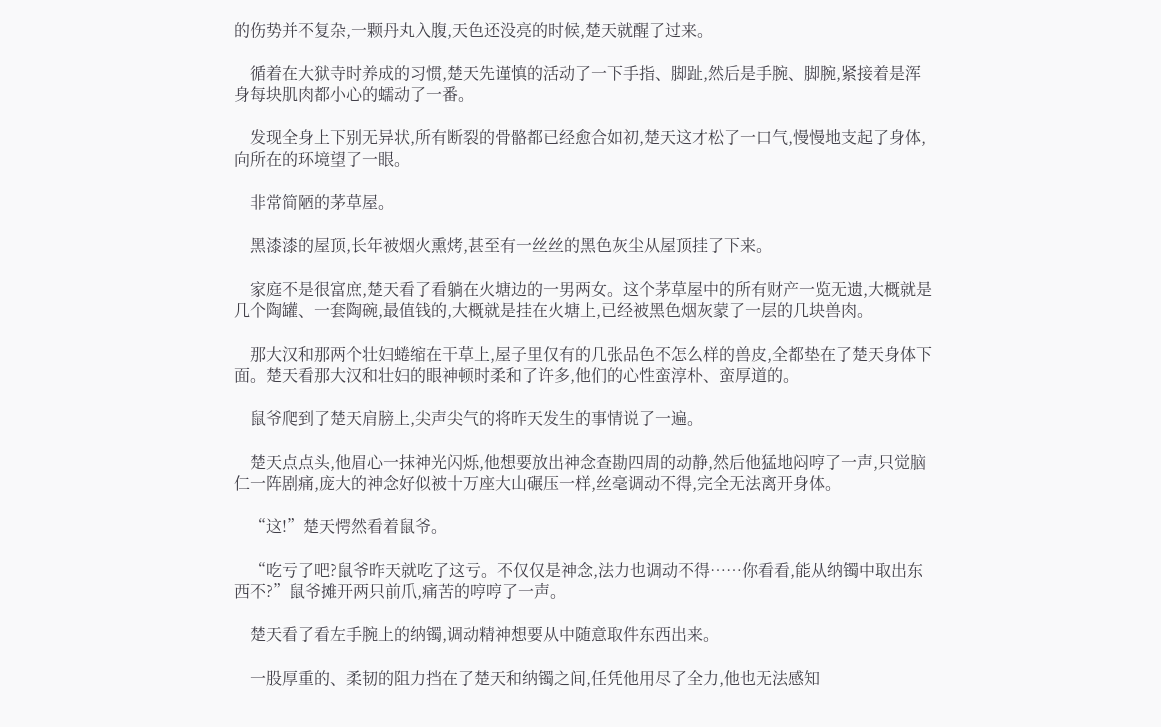的伤势并不复杂,一颗丹丸入腹,天色还没亮的时候,楚天就醒了过来。

    循着在大狱寺时养成的习惯,楚天先谨慎的活动了一下手指、脚趾,然后是手腕、脚腕,紧接着是浑身每块肌肉都小心的蠕动了一番。

    发现全身上下别无异状,所有断裂的骨骼都已经愈合如初,楚天这才松了一口气,慢慢地支起了身体,向所在的环境望了一眼。

    非常简陋的茅草屋。

    黑漆漆的屋顶,长年被烟火熏烤,甚至有一丝丝的黑色灰尘从屋顶挂了下来。

    家庭不是很富庶,楚天看了看躺在火塘边的一男两女。这个茅草屋中的所有财产一览无遗,大概就是几个陶罐、一套陶碗,最值钱的,大概就是挂在火塘上,已经被黑色烟灰蒙了一层的几块兽肉。

    那大汉和那两个壮妇蜷缩在干草上,屋子里仅有的几张品色不怎么样的兽皮,全都垫在了楚天身体下面。楚天看那大汉和壮妇的眼神顿时柔和了许多,他们的心性蛮淳朴、蛮厚道的。

    鼠爷爬到了楚天肩膀上,尖声尖气的将昨天发生的事情说了一遍。

    楚天点点头,他眉心一抹神光闪烁,他想要放出神念查勘四周的动静,然后他猛地闷哼了一声,只觉脑仁一阵剧痛,庞大的神念好似被十万座大山碾压一样,丝毫调动不得,完全无法离开身体。

    “这!”楚天愕然看着鼠爷。

    “吃亏了吧?鼠爷昨天就吃了这亏。不仅仅是神念,法力也调动不得……你看看,能从纳镯中取出东西不?”鼠爷摊开两只前爪,痛苦的哼哼了一声。

    楚天看了看左手腕上的纳镯,调动精神想要从中随意取件东西出来。

    一股厚重的、柔韧的阻力挡在了楚天和纳镯之间,任凭他用尽了全力,他也无法感知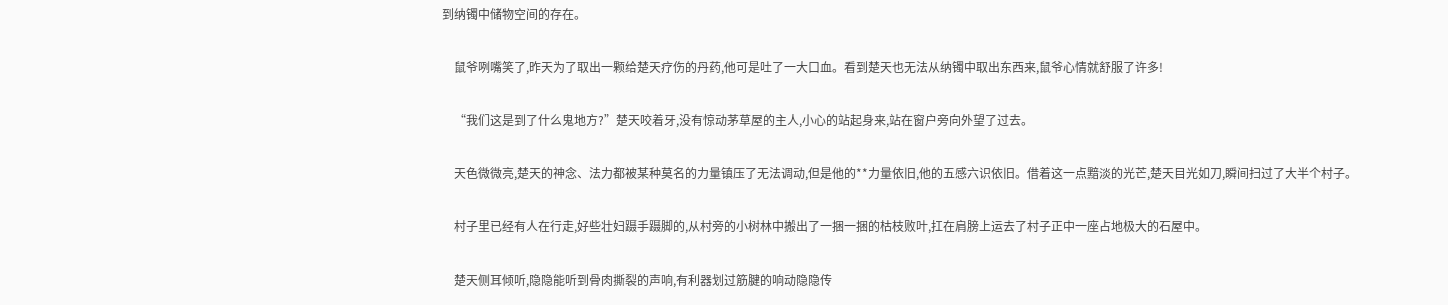到纳镯中储物空间的存在。

    鼠爷咧嘴笑了,昨天为了取出一颗给楚天疗伤的丹药,他可是吐了一大口血。看到楚天也无法从纳镯中取出东西来,鼠爷心情就舒服了许多!

    “我们这是到了什么鬼地方?”楚天咬着牙,没有惊动茅草屋的主人,小心的站起身来,站在窗户旁向外望了过去。

    天色微微亮,楚天的神念、法力都被某种莫名的力量镇压了无法调动,但是他的**力量依旧,他的五感六识依旧。借着这一点黯淡的光芒,楚天目光如刀,瞬间扫过了大半个村子。

    村子里已经有人在行走,好些壮妇蹑手蹑脚的,从村旁的小树林中搬出了一捆一捆的枯枝败叶,扛在肩膀上运去了村子正中一座占地极大的石屋中。

    楚天侧耳倾听,隐隐能听到骨肉撕裂的声响,有利器划过筋腱的响动隐隐传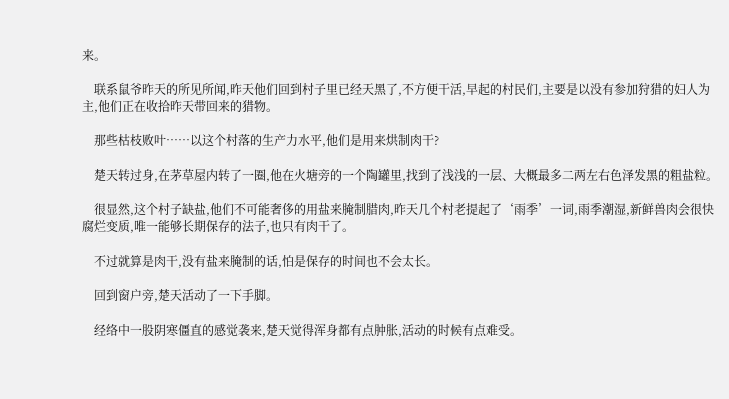来。

    联系鼠爷昨天的所见所闻,昨天他们回到村子里已经天黑了,不方便干活,早起的村民们,主要是以没有参加狩猎的妇人为主,他们正在收拾昨天带回来的猎物。

    那些枯枝败叶……以这个村落的生产力水平,他们是用来烘制肉干?

    楚天转过身,在茅草屋内转了一圈,他在火塘旁的一个陶罐里,找到了浅浅的一层、大概最多二两左右色泽发黑的粗盐粒。

    很显然,这个村子缺盐,他们不可能奢侈的用盐来腌制腊肉,昨天几个村老提起了‘雨季’一词,雨季潮湿,新鲜兽肉会很快腐烂变质,唯一能够长期保存的法子,也只有肉干了。

    不过就算是肉干,没有盐来腌制的话,怕是保存的时间也不会太长。

    回到窗户旁,楚天活动了一下手脚。

    经络中一股阴寒僵直的感觉袭来,楚天觉得浑身都有点肿胀,活动的时候有点难受。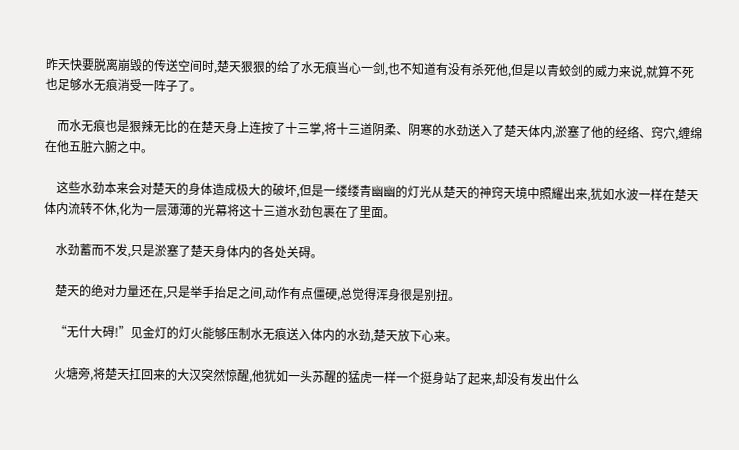昨天快要脱离崩毁的传送空间时,楚天狠狠的给了水无痕当心一剑,也不知道有没有杀死他,但是以青蛟剑的威力来说,就算不死也足够水无痕消受一阵子了。

    而水无痕也是狠辣无比的在楚天身上连按了十三掌,将十三道阴柔、阴寒的水劲送入了楚天体内,淤塞了他的经络、窍穴,缠绵在他五脏六腑之中。

    这些水劲本来会对楚天的身体造成极大的破坏,但是一缕缕青幽幽的灯光从楚天的神窍天境中照耀出来,犹如水波一样在楚天体内流转不休,化为一层薄薄的光幕将这十三道水劲包裹在了里面。

    水劲蓄而不发,只是淤塞了楚天身体内的各处关碍。

    楚天的绝对力量还在,只是举手抬足之间,动作有点僵硬,总觉得浑身很是别扭。

    “无什大碍!”见金灯的灯火能够压制水无痕送入体内的水劲,楚天放下心来。

    火塘旁,将楚天扛回来的大汉突然惊醒,他犹如一头苏醒的猛虎一样一个挺身站了起来,却没有发出什么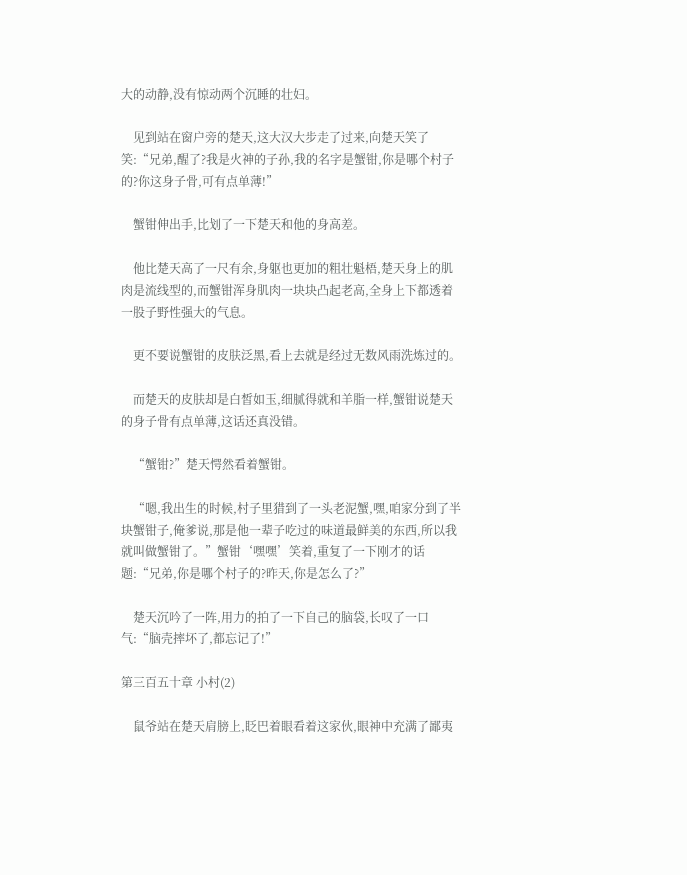大的动静,没有惊动两个沉睡的壮妇。

    见到站在窗户旁的楚天,这大汉大步走了过来,向楚天笑了笑:“兄弟,醒了?我是火神的子孙,我的名字是蟹钳,你是哪个村子的?你这身子骨,可有点单薄!”

    蟹钳伸出手,比划了一下楚天和他的身高差。

    他比楚天高了一尺有余,身躯也更加的粗壮魁梧,楚天身上的肌肉是流线型的,而蟹钳浑身肌肉一块块凸起老高,全身上下都透着一股子野性强大的气息。

    更不要说蟹钳的皮肤泛黑,看上去就是经过无数风雨洗炼过的。

    而楚天的皮肤却是白皙如玉,细腻得就和羊脂一样,蟹钳说楚天的身子骨有点单薄,这话还真没错。

    “蟹钳?”楚天愕然看着蟹钳。

    “嗯,我出生的时候,村子里猎到了一头老泥蟹,嘿,咱家分到了半块蟹钳子,俺爹说,那是他一辈子吃过的味道最鲜美的东西,所以我就叫做蟹钳了。”蟹钳‘嘿嘿’笑着,重复了一下刚才的话题:“兄弟,你是哪个村子的?昨天,你是怎么了?”

    楚天沉吟了一阵,用力的拍了一下自己的脑袋,长叹了一口气:“脑壳摔坏了,都忘记了!”

第三百五十章 小村(2)

    鼠爷站在楚天肩膀上,眨巴着眼看着这家伙,眼神中充满了鄙夷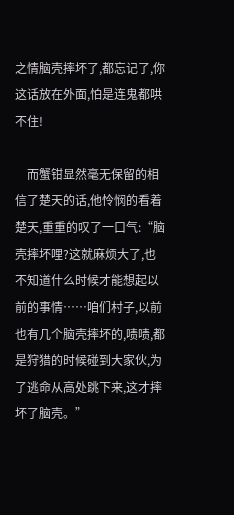之情脑壳摔坏了,都忘记了,你这话放在外面,怕是连鬼都哄不住!

    而蟹钳显然毫无保留的相信了楚天的话,他怜悯的看着楚天,重重的叹了一口气:“脑壳摔坏哩?这就麻烦大了,也不知道什么时候才能想起以前的事情……咱们村子,以前也有几个脑壳摔坏的,啧啧,都是狩猎的时候碰到大家伙,为了逃命从高处跳下来,这才摔坏了脑壳。”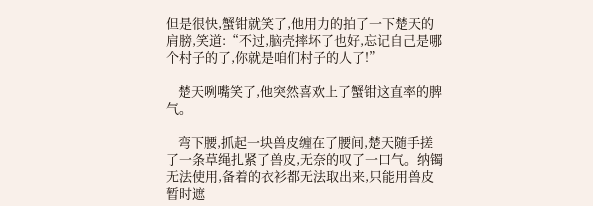但是很快,蟹钳就笑了,他用力的拍了一下楚天的肩膀,笑道:“不过,脑壳摔坏了也好,忘记自己是哪个村子的了,你就是咱们村子的人了!”

    楚天咧嘴笑了,他突然喜欢上了蟹钳这直率的脾气。

    弯下腰,抓起一块兽皮缠在了腰间,楚天随手搓了一条草绳扎紧了兽皮,无奈的叹了一口气。纳镯无法使用,备着的衣衫都无法取出来,只能用兽皮暂时遮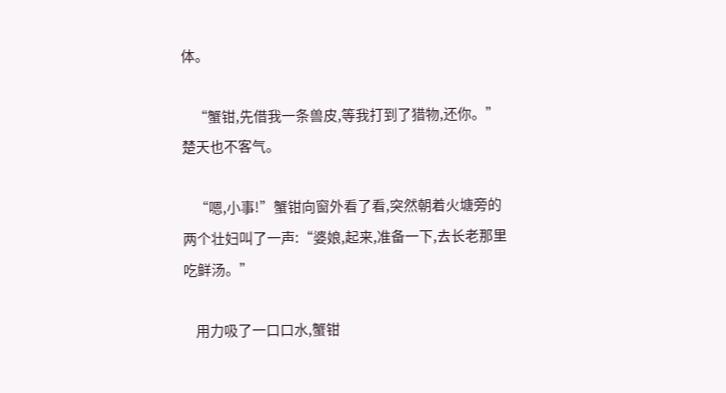体。

    “蟹钳,先借我一条兽皮,等我打到了猎物,还你。”楚天也不客气。

    “嗯,小事!”蟹钳向窗外看了看,突然朝着火塘旁的两个壮妇叫了一声:“婆娘,起来,准备一下,去长老那里吃鲜汤。”

    用力吸了一口口水,蟹钳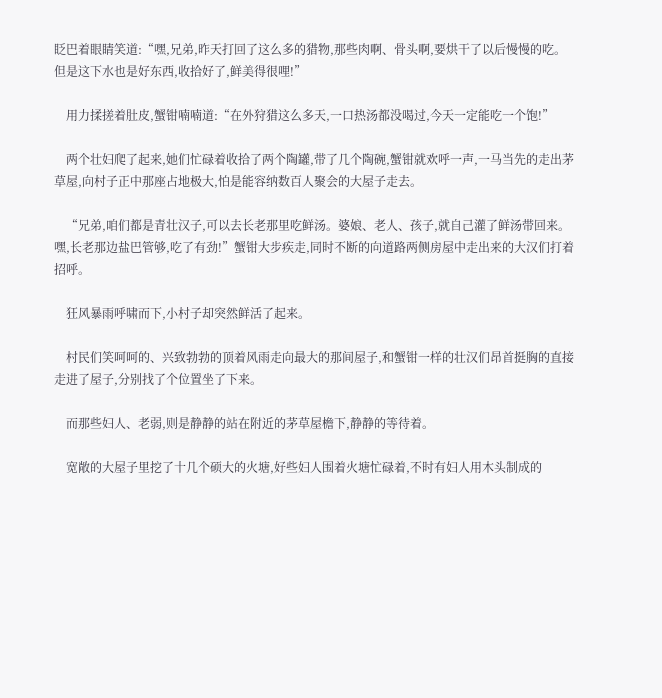眨巴着眼睛笑道:“嘿,兄弟,昨天打回了这么多的猎物,那些肉啊、骨头啊,要烘干了以后慢慢的吃。但是这下水也是好东西,收拾好了,鲜美得很哩!”

    用力揉搓着肚皮,蟹钳喃喃道:“在外狩猎这么多天,一口热汤都没喝过,今天一定能吃一个饱!”

    两个壮妇爬了起来,她们忙碌着收拾了两个陶罐,带了几个陶碗,蟹钳就欢呼一声,一马当先的走出茅草屋,向村子正中那座占地极大,怕是能容纳数百人聚会的大屋子走去。

    “兄弟,咱们都是青壮汉子,可以去长老那里吃鲜汤。婆娘、老人、孩子,就自己灌了鲜汤带回来。嘿,长老那边盐巴管够,吃了有劲!”蟹钳大步疾走,同时不断的向道路两侧房屋中走出来的大汉们打着招呼。

    狂风暴雨呼啸而下,小村子却突然鲜活了起来。

    村民们笑呵呵的、兴致勃勃的顶着风雨走向最大的那间屋子,和蟹钳一样的壮汉们昂首挺胸的直接走进了屋子,分别找了个位置坐了下来。

    而那些妇人、老弱,则是静静的站在附近的茅草屋檐下,静静的等待着。

    宽敞的大屋子里挖了十几个硕大的火塘,好些妇人围着火塘忙碌着,不时有妇人用木头制成的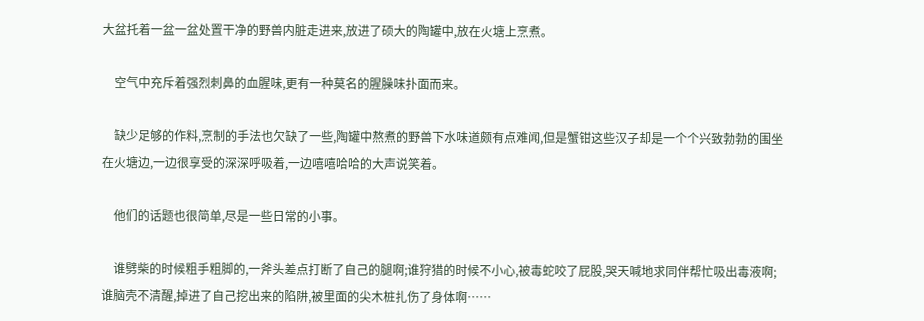大盆托着一盆一盆处置干净的野兽内脏走进来,放进了硕大的陶罐中,放在火塘上烹煮。

    空气中充斥着强烈刺鼻的血腥味,更有一种莫名的腥臊味扑面而来。

    缺少足够的作料,烹制的手法也欠缺了一些,陶罐中熬煮的野兽下水味道颇有点难闻,但是蟹钳这些汉子却是一个个兴致勃勃的围坐在火塘边,一边很享受的深深呼吸着,一边嘻嘻哈哈的大声说笑着。

    他们的话题也很简单,尽是一些日常的小事。

    谁劈柴的时候粗手粗脚的,一斧头差点打断了自己的腿啊;谁狩猎的时候不小心,被毒蛇咬了屁股,哭天喊地求同伴帮忙吸出毒液啊;谁脑壳不清醒,掉进了自己挖出来的陷阱,被里面的尖木桩扎伤了身体啊……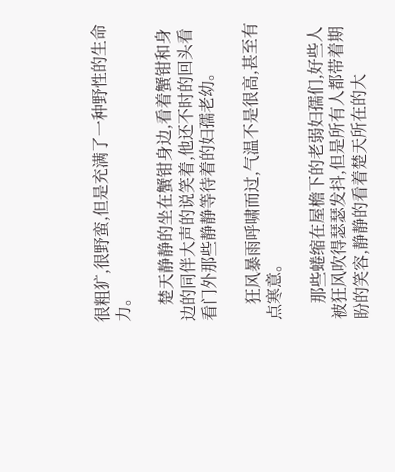很粗犷,很野蛮,但是充满了一种野性的生命力。

    楚天静静的坐在蟹钳身边,看着蟹钳和身边的同伴大声的说笑着,他还不时的回头看看门外那些静静等待着的妇孺老幼。

    狂风暴雨呼啸而过,气温不是很高,甚至有点寒意。

    那些蜷缩在屋檐下的老弱妇孺们,好些人被狂风吹得瑟瑟发抖,但是所有人都带着期盼的笑容,静静的看着楚天所在的大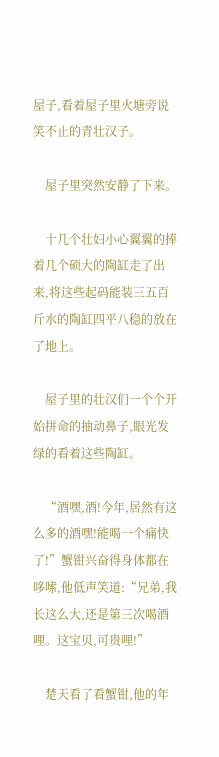屋子,看着屋子里火塘旁说笑不止的青壮汉子。

    屋子里突然安静了下来。

    十几个壮妇小心翼翼的捧着几个硕大的陶缸走了出来,将这些起码能装三五百斤水的陶缸四平八稳的放在了地上。

    屋子里的壮汉们一个个开始拼命的抽动鼻子,眼光发绿的看着这些陶缸。

    “酒嘿,酒!今年,居然有这么多的酒嘿!能喝一个痛快了!”蟹钳兴奋得身体都在哆嗦,他低声笑道:“兄弟,我长这么大,还是第三次喝酒哩。这宝贝,可贵哩!”

    楚天看了看蟹钳,他的年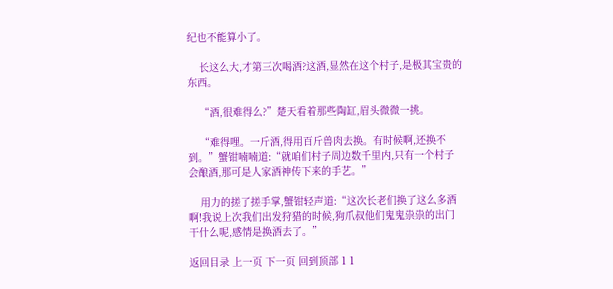纪也不能算小了。

    长这么大,才第三次喝酒?这酒,显然在这个村子,是极其宝贵的东西。

    “酒,很难得么?”楚天看着那些陶缸,眉头微微一挑。

    “难得哩。一斤酒,得用百斤兽肉去换。有时候啊,还换不到。”蟹钳喃喃道:“就咱们村子周边数千里内,只有一个村子会酿酒,那可是人家酒神传下来的手艺。”

    用力的搓了搓手掌,蟹钳轻声道:“这次长老们换了这么多酒啊!我说上次我们出发狩猎的时候,狗爪叔他们鬼鬼祟祟的出门干什么呢,感情是换酒去了。”

返回目录 上一页 下一页 回到顶部 1 1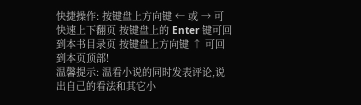快捷操作: 按键盘上方向键 ← 或 → 可快速上下翻页 按键盘上的 Enter 键可回到本书目录页 按键盘上方向键 ↑ 可回到本页顶部!
温馨提示: 温看小说的同时发表评论,说出自己的看法和其它小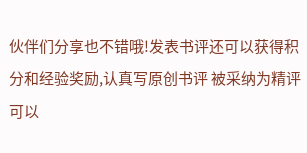伙伴们分享也不错哦!发表书评还可以获得积分和经验奖励,认真写原创书评 被采纳为精评可以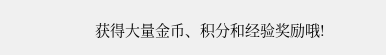获得大量金币、积分和经验奖励哦!